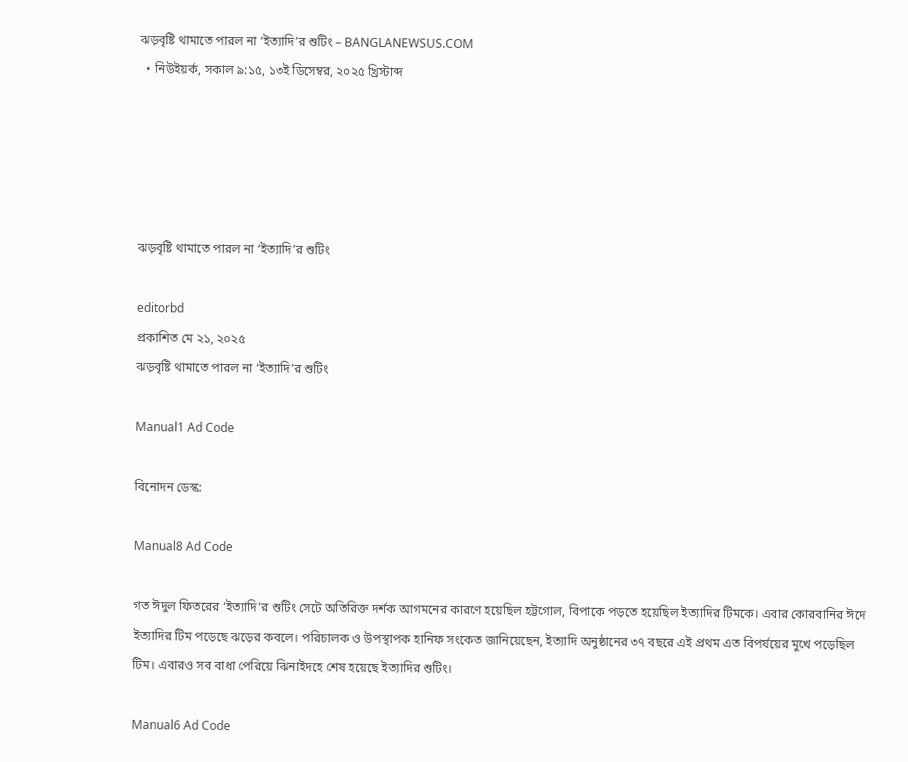ঝড়বৃষ্টি থামাতে পারল না ‘ইত্যাদি’র শুটিং – BANGLANEWSUS.COM
  • নিউইয়র্ক, সকাল ৯:১৫, ১৩ই ডিসেম্বর, ২০২৫ খ্রিস্টাব্দ





ঝড়বৃষ্টি থামাতে পারল না ‘ইত্যাদি’র শুটিং

editorbd
প্রকাশিত মে ২১, ২০২৫
ঝড়বৃষ্টি থামাতে পারল না ‘ইত্যাদি’র শুটিং

Manual1 Ad Code

বিনোদন ডেস্ক:

Manual8 Ad Code

গত ঈদুল ফিতরের ‘ইত্যাদি’র শুটিং সেটে অতিরিক্ত দর্শক আগমনের কারণে হয়েছিল হট্টগোল, বিপাকে পড়তে হয়েছিল ইত্যাদির টিমকে। এবার কোরবানির ঈদে ইত্যাদির টিম পড়েছে ঝড়ের কবলে। পরিচালক ও উপস্থাপক হানিফ সংকেত জানিয়েছেন, ইত্যাদি অনুষ্ঠানের ৩৭ বছরে এই প্রথম এত বিপর্যয়ের মুখে পড়েছিল টিম। এবারও সব বাধা পেরিয়ে ঝিনাইদহে শেষ হয়েছে ইত্যাদির শুটিং।

Manual6 Ad Code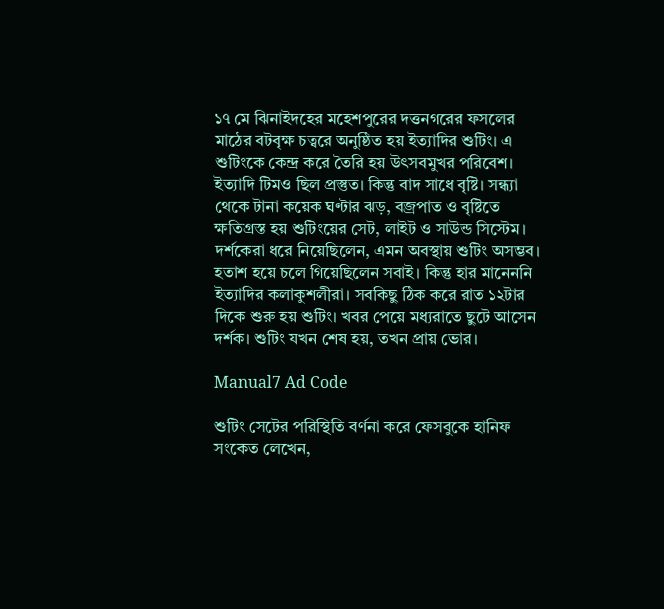১৭ মে ঝিনাইদহের মহেশপুরের দত্তনগরের ফসলের মাঠের বটবৃক্ষ চত্বরে অনুষ্ঠিত হয় ইত্যাদির শুটিং। এ শুটিংকে কেন্দ্র করে তৈরি হয় উৎসবমুখর পরিবেশ। ইত্যাদি টিমও ছিল প্রস্তুত। কিন্তু বাদ সাধে বৃষ্টি। সন্ধ্যা থেকে টানা কয়েক ঘণ্টার ঝড়, বজ্রপাত ও বৃষ্টিতে ক্ষতিগ্রস্ত হয় শুটিংয়ের সেট, লাইট ও সাউন্ড সিস্টেম। দর্শকেরা ধরে নিয়েছিলেন, এমন অবস্থায় শুটিং অসম্ভব। হতাশ হয়ে চলে গিয়েছিলেন সবাই। কিন্তু হার মানেননি ইত্যাদির কলাকুশলীরা। সবকিছু ঠিক করে রাত ১২টার দিকে শুরু হয় শুটিং। খবর পেয়ে মধ্যরাতে ছুটে আসেন দর্শক। শুটিং যখন শেষ হয়, তখন প্রায় ভোর।

Manual7 Ad Code

শুটিং সেটের পরিস্থিতি বর্ণনা করে ফেসবুকে হানিফ সংকেত লেখেন,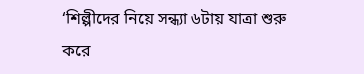‘শিল্পীদের নিয়ে সন্ধ্যা ৬টায় যাত্রা শুরু করে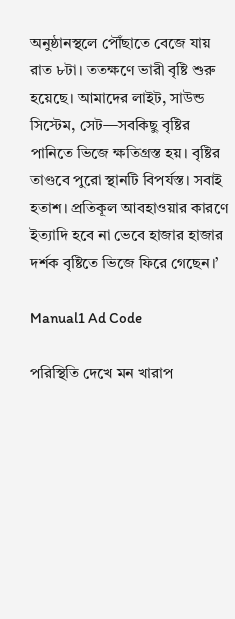অনুষ্ঠানস্থলে পৌঁছাতে বেজে যায় রাত ৮টা। ততক্ষণে ভারী বৃষ্টি শুরু হয়েছে। আমাদের লাইট, সাউন্ড সিস্টেম, সেট—সবকিছু বৃষ্টির পানিতে ভিজে ক্ষতিগ্রস্ত হয়। বৃষ্টির তাণ্ডবে পুরো স্থানটি বিপর্যস্ত। সবাই হতাশ। প্রতিকূল আবহাওয়ার কারণে ইত্যাদি হবে না ভেবে হাজার হাজার দর্শক বৃষ্টিতে ভিজে ফিরে গেছেন।’

Manual1 Ad Code

পরিস্থিতি দেখে মন খারাপ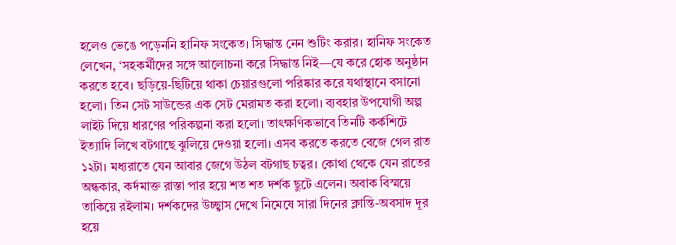হলেও ভেঙে পড়েননি হানিফ সংকেত। সিদ্ধান্ত নেন শুটিং করার। হানিফ সংকেত লেখেন, ‘সহকর্মীদের সঙ্গে আলোচনা করে সিদ্ধান্ত নিই—যে করে হোক অনুষ্ঠান করতে হবে। ছড়িয়ে-ছিটিয়ে থাকা চেয়ারগুলো পরিষ্কার করে যথাস্থানে বসানো হলো। তিন সেট সাউন্ডের এক সেট মেরামত করা হলো। ব্যবহার উপযোগী অল্প লাইট দিয়ে ধারণের পরিকল্পনা করা হলো। তাৎক্ষণিকভাবে তিনটি কর্কশিটে ইত্যাদি লিখে বটগাছে ঝুলিয়ে দেওয়া হলো। এসব করতে করতে বেজে গেল রাত ১২টা। মধ্যরাতে যেন আবার জেগে উঠল বটগাছ চত্বর। কোথা থেকে যেন রাতের অন্ধকার, কর্দমাক্ত রাস্তা পার হয়ে শত শত দর্শক ছুটে এলেন। অবাক বিস্ময়ে তাকিয়ে রইলাম। দর্শকদের উচ্ছ্বাস দেখে নিমেষে সারা দিনের ক্লান্তি-অবসাদ দূর হয়ে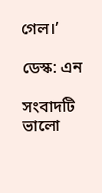গেল।’

ডেস্ক: এন

সংবাদটি ভালো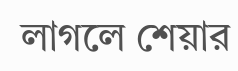লাগলে শেয়ার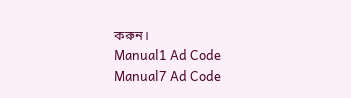করুন।
Manual1 Ad Code
Manual7 Ad Code